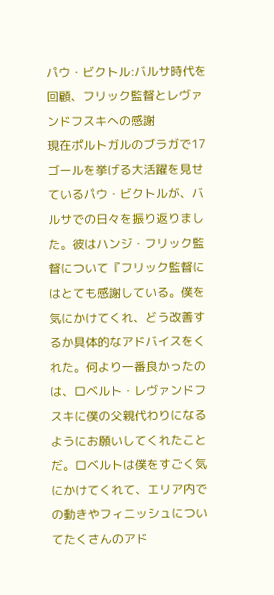パウ・ビクトル:バルサ時代を回顧、フリック監督とレヴァンドフスキへの感謝
現在ポルトガルのブラガで17ゴールを挙げる大活躍を見せているパウ・ビクトルが、バルサでの日々を振り返りました。彼はハンジ・フリック監督について『フリック監督にはとても感謝している。僕を気にかけてくれ、どう改善するか具体的なアドバイスをくれた。何より一番良かったのは、ロベルト・レヴァンドフスキに僕の父親代わりになるようにお願いしてくれたことだ。ロベルトは僕をすごく気にかけてくれて、エリア内での動きやフィニッシュについてたくさんのアド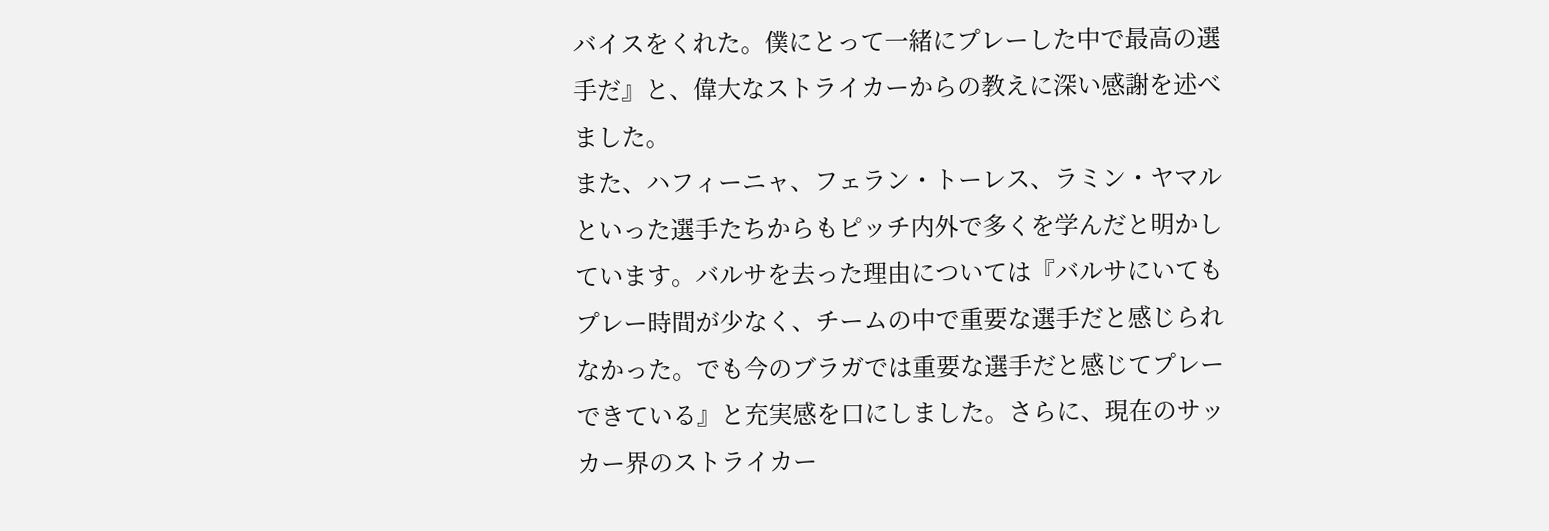バイスをくれた。僕にとって一緒にプレーした中で最高の選手だ』と、偉大なストライカーからの教えに深い感謝を述べました。
また、ハフィーニャ、フェラン・トーレス、ラミン・ヤマルといった選手たちからもピッチ内外で多くを学んだと明かしています。バルサを去った理由については『バルサにいてもプレー時間が少なく、チームの中で重要な選手だと感じられなかった。でも今のブラガでは重要な選手だと感じてプレーできている』と充実感を口にしました。さらに、現在のサッカー界のストライカー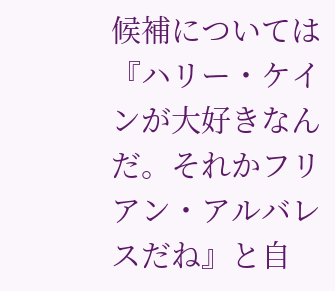候補については『ハリー・ケインが大好きなんだ。それかフリアン・アルバレスだね』と自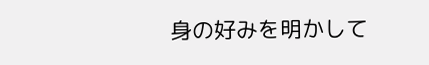身の好みを明かして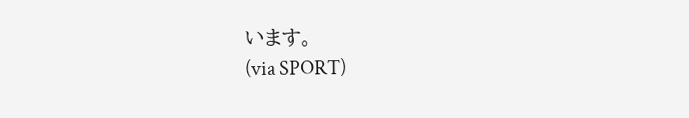います。
(via SPORT)